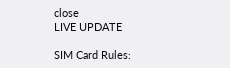close
LIVE UPDATE

SIM Card Rules: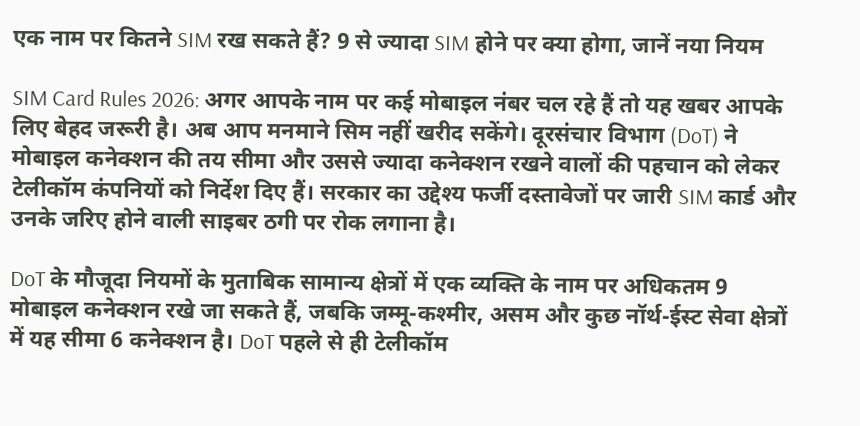एक नाम पर कितने SIM रख सकते हैं? 9 से ज्यादा SIM होने पर क्या होगा, जानें नया नियम

SIM Card Rules 2026: अगर आपके नाम पर कई मोबाइल नंबर चल रहे हैं तो यह खबर आपके लिए बेहद जरूरी है। अब आप मनमाने सिम नहीं खरीद सकेंगे। दूरसंचार विभाग (DoT) ने मोबाइल कनेक्शन की तय सीमा और उससे ज्यादा कनेक्शन रखने वालों की पहचान को लेकर टेलीकॉम कंपनियों को निर्देश दिए हैं। सरकार का उद्देश्य फर्जी दस्तावेजों पर जारी SIM कार्ड और उनके जरिए होने वाली साइबर ठगी पर रोक लगाना है।

DoT के मौजूदा नियमों के मुताबिक सामान्य क्षेत्रों में एक व्यक्ति के नाम पर अधिकतम 9 मोबाइल कनेक्शन रखे जा सकते हैं, जबकि जम्मू-कश्मीर, असम और कुछ नॉर्थ-ईस्ट सेवा क्षेत्रों में यह सीमा 6 कनेक्शन है। DoT पहले से ही टेलीकॉम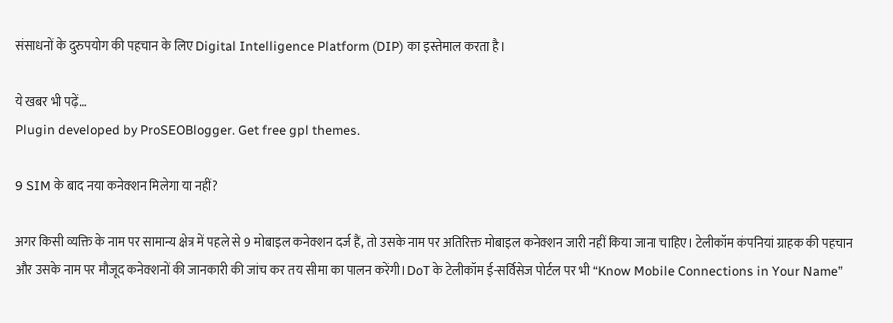संसाधनों के दुरुपयोग की पहचान के लिए Digital Intelligence Platform (DIP) का इस्तेमाल करता है।

ये खबर भी पढ़ें…
Plugin developed by ProSEOBlogger. Get free gpl themes.

9 SIM के बाद नया कनेक्शन मिलेगा या नहीं?

अगर किसी व्यक्ति के नाम पर सामान्य क्षेत्र में पहले से 9 मोबाइल कनेक्शन दर्ज हैं, तो उसके नाम पर अतिरिक्त मोबाइल कनेक्शन जारी नहीं किया जाना चाहिए। टेलीकॉम कंपनियां ग्राहक की पहचान और उसके नाम पर मौजूद कनेक्शनों की जानकारी की जांच कर तय सीमा का पालन करेंगी।DoT के टेलीकॉम ई-सर्विसेज पोर्टल पर भी “Know Mobile Connections in Your Name”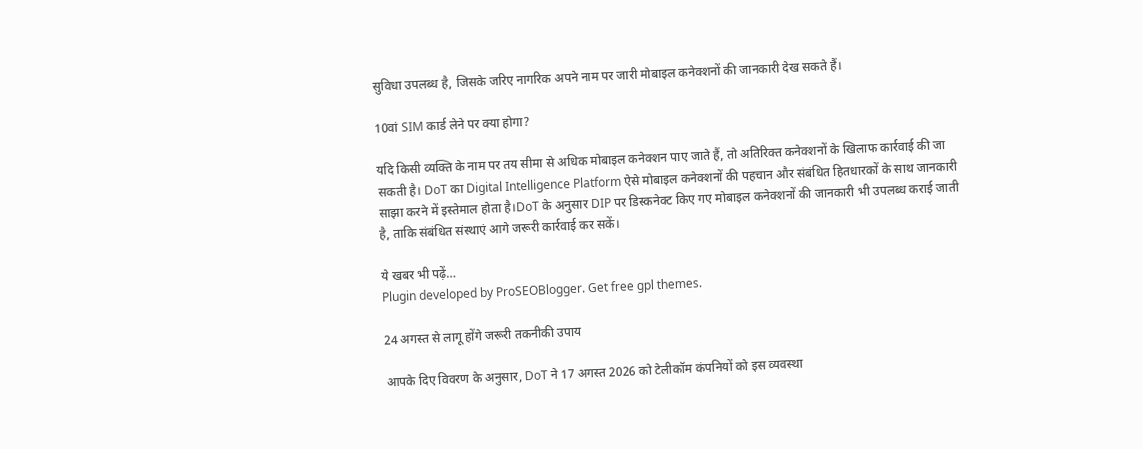सुविधा उपलब्ध है, जिसके जरिए नागरिक अपने नाम पर जारी मोबाइल कनेक्शनों की जानकारी देख सकते हैं।

10वां SIM कार्ड लेने पर क्या होगा?

यदि किसी व्यक्ति के नाम पर तय सीमा से अधिक मोबाइल कनेक्शन पाए जाते हैं, तो अतिरिक्त कनेक्शनों के खिलाफ कार्रवाई की जा सकती है। DoT का Digital Intelligence Platform ऐसे मोबाइल कनेक्शनों की पहचान और संबंधित हितधारकों के साथ जानकारी साझा करने में इस्तेमाल होता है।DoT के अनुसार DIP पर डिस्कनेक्ट किए गए मोबाइल कनेक्शनों की जानकारी भी उपलब्ध कराई जाती है, ताकि संबंधित संस्थाएं आगे जरूरी कार्रवाई कर सकें।

ये खबर भी पढ़ें…
Plugin developed by ProSEOBlogger. Get free gpl themes.

24 अगस्त से लागू होंगे जरूरी तकनीकी उपाय

आपके दिए विवरण के अनुसार, DoT ने 17 अगस्त 2026 को टेलीकॉम कंपनियों को इस व्यवस्था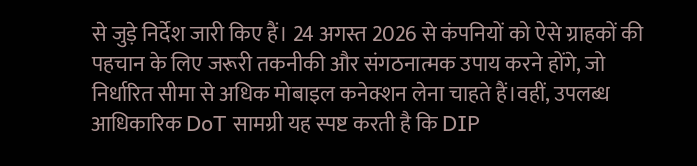से जुड़े निर्देश जारी किए हैं। 24 अगस्त 2026 से कंपनियों को ऐसे ग्राहकों की पहचान के लिए जरूरी तकनीकी और संगठनात्मक उपाय करने होंगे, जो निर्धारित सीमा से अधिक मोबाइल कनेक्शन लेना चाहते हैं।वहीं, उपलब्ध आधिकारिक DoT सामग्री यह स्पष्ट करती है कि DIP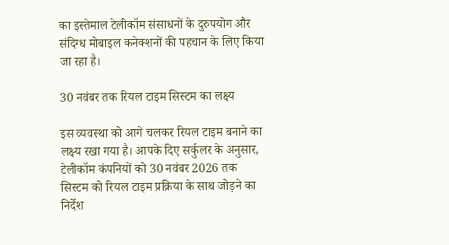का इस्तेमाल टेलीकॉम संसाधनों के दुरुपयोग और संदिग्ध मोबाइल कनेक्शनों की पहचान के लिए किया जा रहा है।

30 नवंबर तक रियल टाइम सिस्टम का लक्ष्य

इस व्यवस्था को आगे चलकर रियल टाइम बनाने का लक्ष्य रखा गया है। आपके दिए सर्कुलर के अनुसार, टेलीकॉम कंपनियों को 30 नवंबर 2026 तक सिस्टम को रियल टाइम प्रक्रिया के साथ जोड़ने का निर्देश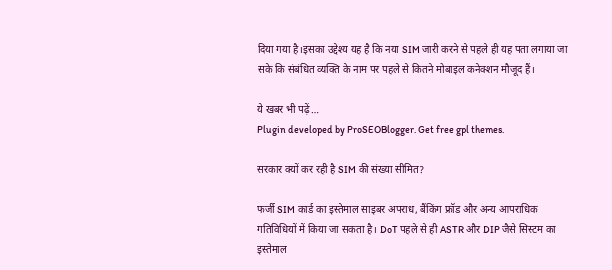दिया गया है।इसका उद्देश्य यह है कि नया SIM जारी करने से पहले ही यह पता लगाया जा सके कि संबंधित व्यक्ति के नाम पर पहले से कितने मोबाइल कनेक्शन मौजूद हैं।

ये खबर भी पढ़ें…
Plugin developed by ProSEOBlogger. Get free gpl themes.

सरकार क्यों कर रही है SIM की संख्या सीमित?

फर्जी SIM कार्ड का इस्तेमाल साइबर अपराध, बैंकिंग फ्रॉड और अन्य आपराधिक गतिविधियों में किया जा सकता है। DoT पहले से ही ASTR और DIP जैसे सिस्टम का इस्तेमाल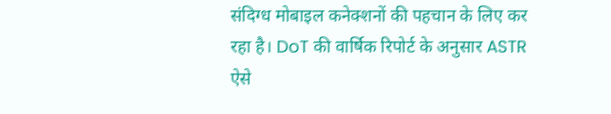संदिग्ध मोबाइल कनेक्शनों की पहचान के लिए कर रहा है। DoT की वार्षिक रिपोर्ट के अनुसार ASTR ऐसे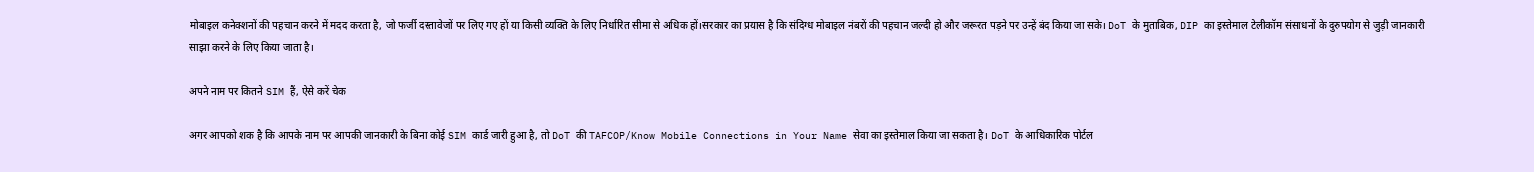मोबाइल कनेक्शनों की पहचान करने में मदद करता है, जो फर्जी दस्तावेजों पर लिए गए हों या किसी व्यक्ति के लिए निर्धारित सीमा से अधिक हों।सरकार का प्रयास है कि संदिग्ध मोबाइल नंबरों की पहचान जल्दी हो और जरूरत पड़ने पर उन्हें बंद किया जा सके। DoT के मुताबिक, DIP का इस्तेमाल टेलीकॉम संसाधनों के दुरुपयोग से जुड़ी जानकारी साझा करने के लिए किया जाता है।

अपने नाम पर कितने SIM हैं, ऐसे करें चेक

अगर आपको शक है कि आपके नाम पर आपकी जानकारी के बिना कोई SIM कार्ड जारी हुआ है, तो DoT की TAFCOP/Know Mobile Connections in Your Name सेवा का इस्तेमाल किया जा सकता है। DoT के आधिकारिक पोर्टल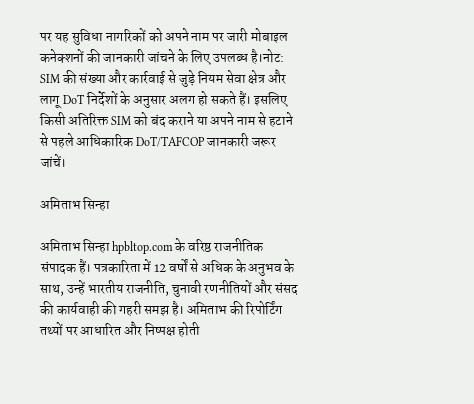पर यह सुविधा नागरिकों को अपने नाम पर जारी मोबाइल कनेक्शनों की जानकारी जांचने के लिए उपलब्ध है।नोट: SIM की संख्या और कार्रवाई से जुड़े नियम सेवा क्षेत्र और लागू DoT निर्देशों के अनुसार अलग हो सकते हैं। इसलिए किसी अतिरिक्त SIM को बंद कराने या अपने नाम से हटाने से पहले आधिकारिक DoT/TAFCOP जानकारी जरूर जांचें।

अमिताभ सिन्हा

अमिताभ सिन्हा hpbltop.com के वरिष्ठ राजनीतिक संपादक हैं। पत्रकारिता में 12 वर्षों से अधिक के अनुभव के साथ, उन्हें भारतीय राजनीति, चुनावी रणनीतियों और संसद की कार्यवाही की गहरी समझ है। अमिताभ की रिपोर्टिंग तथ्यों पर आधारित और निष्पक्ष होती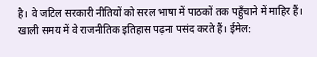है। वे जटिल सरकारी नीतियों को सरल भाषा में पाठकों तक पहुँचाने में माहिर हैं। खाली समय में वे राजनीतिक इतिहास पढ़ना पसंद करते हैं। ईमेल: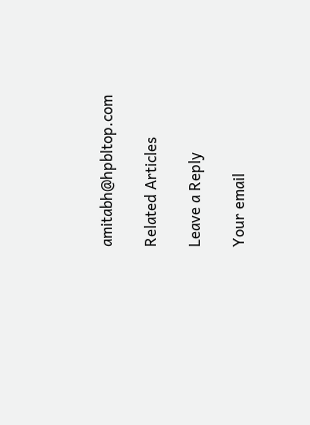amitabh@hpbltop.com

Related Articles

Leave a Reply

Your email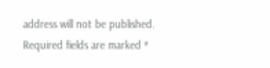address will not be published. Required fields are marked *